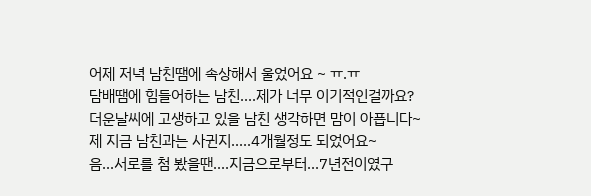어제 저녁 남친땜에 속상해서 울었어요 ~ ㅠ.ㅠ
담배땜에 힘들어하는 남친....제가 너무 이기적인걸까요?
더운날씨에 고생하고 있을 남친 생각하면 맘이 아픕니다~
제 지금 남친과는 사귄지.....4개월정도 되었어요~
음...서로를 첨 봤을땐....지금으로부터...7년전이였구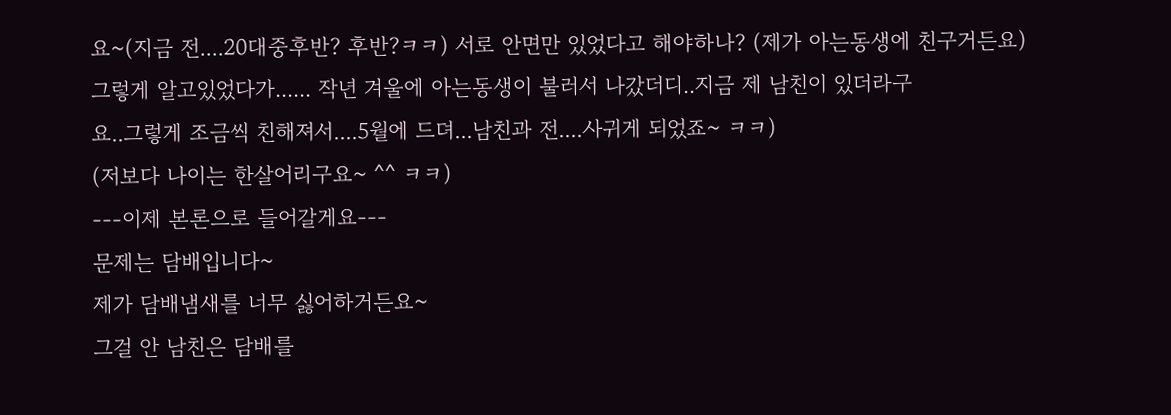요~(지금 전....20대중후반? 후반?ㅋㅋ) 서로 안면만 있었다고 해야하나? (제가 아는동생에 친구거든요)
그렇게 알고있었다가...... 작년 겨울에 아는동생이 불러서 나갔더디..지금 제 남친이 있더라구
요..그렇게 조금씩 친해져서....5월에 드뎌...남친과 전....사귀게 되었죠~ ㅋㅋ)
(저보다 나이는 한살어리구요~ ^^ ㅋㅋ)
---이제 본론으로 들어갈게요---
문제는 담배입니다~
제가 담배냄새를 너무 싫어하거든요~
그걸 안 남친은 담배를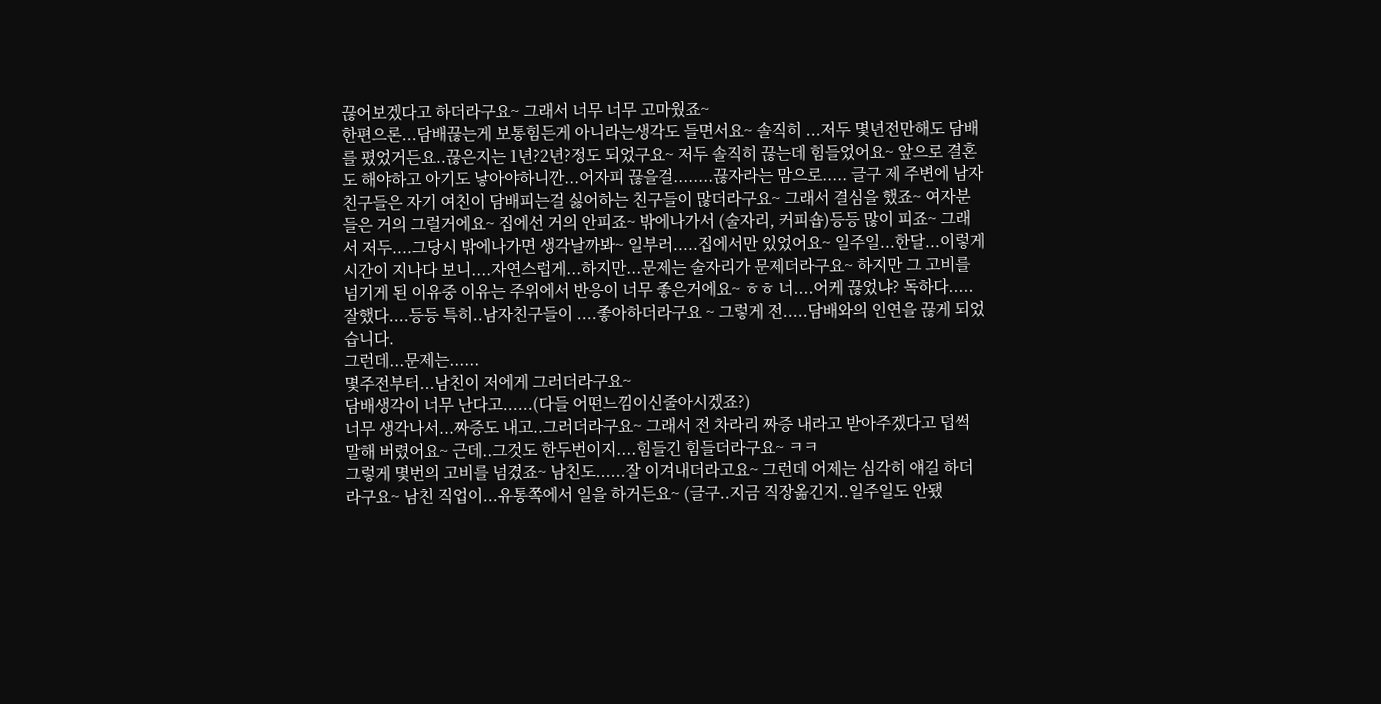끊어보겠다고 하더라구요~ 그래서 너무 너무 고마웠죠~
한편으론...담배끊는게 보통힘든게 아니라는생각도 들면서요~ 솔직히 ...저두 몇년전만해도 담배
를 폈었거든요..끊은지는 1년?2년?정도 되었구요~ 저두 솔직히 끊는데 힘들었어요~ 앞으로 결혼
도 해야하고 아기도 낳아야하니깐...어자피 끊을걸........끊자라는 맘으로..... 글구 제 주변에 남자
친구들은 자기 여친이 담배피는걸 싫어하는 친구들이 많더라구요~ 그래서 결심을 했죠~ 여자분
들은 거의 그럴거에요~ 집에선 거의 안피죠~ 밖에나가서 (술자리, 커피숍)등등 많이 피죠~ 그래
서 저두....그당시 밖에나가면 생각날까봐~ 일부러.....집에서만 있었어요~ 일주일...한달...이렇게
시간이 지나다 보니....자연스럽게...하지만...문제는 술자리가 문제더라구요~ 하지만 그 고비를
넘기게 된 이유중 이유는 주위에서 반응이 너무 좋은거에요~ ㅎㅎ 너....어케 끊었냐? 독하다.....
잘했다....등등 특히..남자친구들이 ....좋아하더라구요 ~ 그렇게 전.....담배와의 인연을 끊게 되었
습니다.
그런데...문제는......
몇주전부터...남친이 저에게 그러더라구요~
담배생각이 너무 난다고......(다들 어떤느낌이신줄아시겠죠?)
너무 생각나서...짜증도 내고..그러더라구요~ 그래서 전 차라리 짜증 내라고 받아주겠다고 덥썩
말해 버렸어요~ 근데..그것도 한두번이지....힘들긴 힘들더라구요~ ㅋㅋ
그렇게 몇번의 고비를 넘겼죠~ 남친도......잘 이겨내더라고요~ 그런데 어제는 심각히 얘길 하더
라구요~ 남친 직업이...유통쪽에서 일을 하거든요~ (글구..지금 직장옮긴지..일주일도 안됐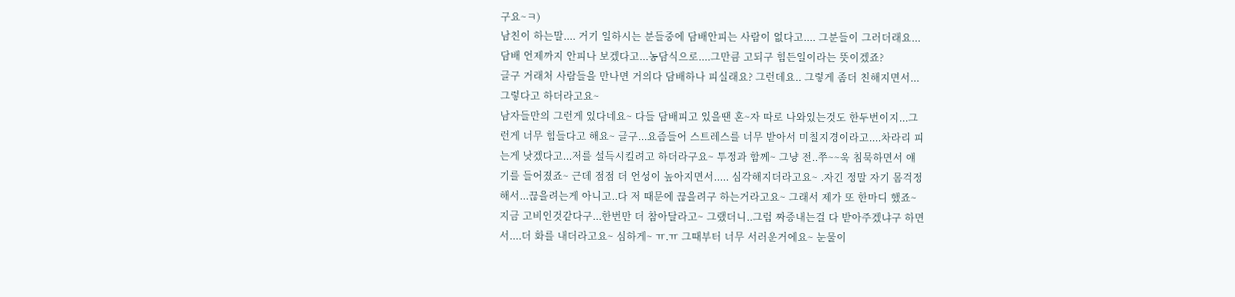구요~ㅋ)
남친이 하는말.... 거기 일하시는 분들중에 담배안피는 사람이 없다고.... 그분들이 그러더래요...
담배 언제까지 안피나 보겠다고...농담식으로....그만큼 고되구 힘든일이라는 뜻이겠죠?
글구 거래처 사람들을 만나면 거의다 담배하나 피실래요? 그런데요.. 그렇게 좀더 친해지면서...
그렇다고 하더라고요~
남자들만의 그런게 있다네요~ 다들 담배피고 있을땐 혼~자 따로 나와있는것도 한두번이지...그
런게 너무 힘들다고 해요~ 글구...요즘들어 스트레스를 너무 받아서 미칠지경이라고....차라리 피
는게 낫겠다고...저를 설득시킬려고 하더라구요~ 투정과 함께~ 그냥 전..쭈~~욱 침묵하면서 얘
기를 들어졌죠~ 근데 점점 더 언성이 높아지면서..... 심각해지더라고요~ .자긴 정말 자기 몸걱정
해서...끊을려는게 아니고..다 저 때문에 끊을려구 하는거라고요~ 그래서 제가 또 한마디 했죠~
지금 고비인것같다구...한번만 더 참아달라고~ 그랬더니..그럼 짜증내는걸 다 받아주겠냐구 하면
서....더 화를 내더라고요~ 심하게~ ㅠ.ㅠ 그때부터 너무 서러운거에요~ 눈물이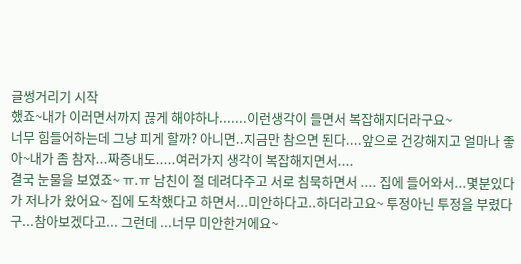글썽거리기 시작
했죠~내가 이러면서까지 끊게 해야하나.......이런생각이 들면서 복잡해지더라구요~
너무 힘들어하는데 그냥 피게 할까? 아니면..지금만 참으면 된다....앞으로 건강해지고 얼마나 좋
아~내가 좀 참자...짜증내도.....여러가지 생각이 복잡해지면서....
결국 눈물을 보였죠~ ㅠ.ㅠ 남친이 절 데려다주고 서로 침묵하면서 .... 집에 들어와서...몇분있다
가 저나가 왔어요~ 집에 도착했다고 하면서...미안하다고..하더라고요~ 투정아닌 투정을 부렸다
구...참아보겠다고... 그런데 ...너무 미안한거에요~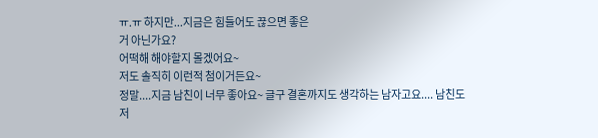ㅠ.ㅠ 하지만...지금은 힘들어도 끊으면 좋은
거 아닌가요?
어떡해 해야할지 몰겠어요~
저도 솔직히 이런적 첨이거든요~
정말....지금 남친이 너무 좋아요~ 글구 결혼까지도 생각하는 남자고요.... 남친도 저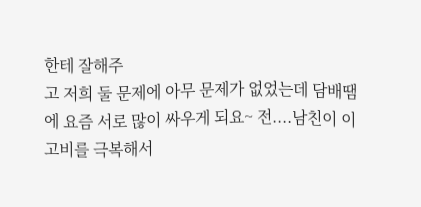한테 잘해주
고 저희 둘 문제에 아무 문제가 없었는데 담배땜에 요즘 서로 많이 싸우게 되요~ 전....남친이 이
고비를 극복해서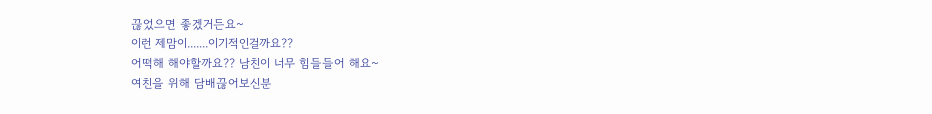끊었으면 좋겠거든요~
이런 제맘이.......이기적인걸까요??
어떡해 해야할까요?? 남친이 너무 힘들들어 해요~
여친을 위해 담배끊어보신분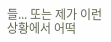들... 또는 제가 이런상황에서 어떡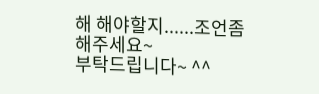해 해야할지......조언좀 해주세요~
부탁드립니다~ ^^